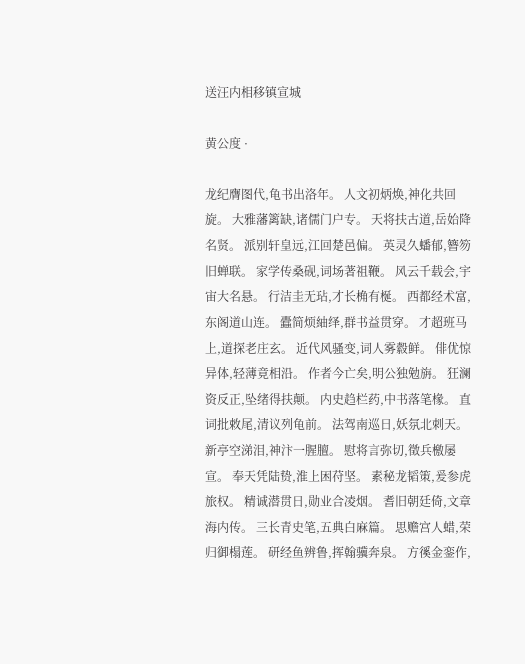送汪内相移镇宣城

黄公度 ·

龙纪膺图代,龟书出洛年。 人文初炳焕,神化共回旋。 大雅藩篱缺,诸儒门户专。 天将扶古道,岳始降名贤。 派别轩皇远,江回楚邑偏。 英灵久蟠郁,簪笏旧蝉联。 家学传桑砚,词场著祖鞭。 风云千载会,宇宙大名悬。 行洁圭无玷,才长桷有梴。 西都经术富,东阁道山连。 蠹简烦紬绎,群书益贯穿。 才超班马上,道探老庄玄。 近代风骚变,词人雾縠鲜。 俳优惊异体,轻薄竟相沿。 作者今亡矣,明公独勉旃。 狂澜资反正,坠绪得扶颠。 内史趋栏药,中书落笔椽。 直词批敕尾,清议列龟前。 法驾南巡日,妖氛北刺天。 新亭空涕泪,神汴一腥膻。 慰将言弥切,徵兵檄屡宣。 奉天凭陆贽,淮上困苻坚。 素秘龙韬策,爰参虎旅权。 精诚潜贯日,勋业合凌烟。 耆旧朝廷倚,文章海内传。 三长青史笔,五典白麻篇。 思赡宫人蜡,荣归御榻莲。 研经鱼辨鲁,挥翰骥奔泉。 方徯金銮作,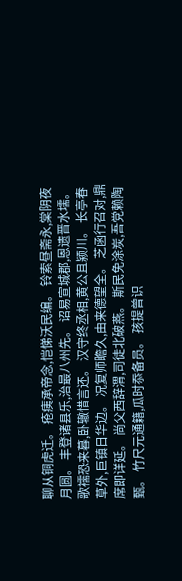聊从铜虎迁。 疮痍承帝念,恺悌沃民编。 铃索昼斋永,棠阴夜月圆。 丰登诸县乐,治最八州先。 诏易宣城郡,恩遗晋水壖。 歌襦恐来暮,卧辙惜言还。 汉守终丞相,黄公且颍川。 长亭春草外,巨镇日华边。 况复师瞻久,由来德望全。 芝函行召对,鼎席即详延。 尚父西辞渭,司徒北破燕。 斯民免涂炭,吾党赖陶甄。 竹尺元通籍,瓜时忝备员。 孩提曾识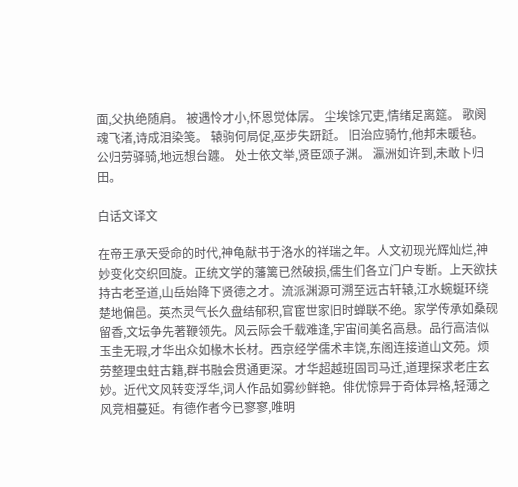面,父执绝随肩。 被遇怜才小,怀恩觉体孱。 尘埃馀冗吏,情绪足离筵。 歌阕魂飞渚,诗成泪染笺。 辕驹何局促,巫步失趼跹。 旧治应骑竹,他邦未暖毡。 公归劳驿骑,地远想台躔。 处士依文举,贤臣颂子渊。 瀛洲如许到,未敢卜归田。

白话文译文

在帝王承天受命的时代,神龟献书于洛水的祥瑞之年。人文初现光辉灿烂,神妙变化交织回旋。正统文学的藩篱已然破损,儒生们各立门户专断。上天欲扶持古老圣道,山岳始降下贤德之才。流派渊源可溯至远古轩辕,江水蜿蜒环绕楚地偏邑。英杰灵气长久盘结郁积,官宦世家旧时蝉联不绝。家学传承如桑砚留香,文坛争先著鞭领先。风云际会千载难逢,宇宙间美名高悬。品行高洁似玉圭无瑕,才华出众如椽木长材。西京经学儒术丰饶,东阁连接道山文苑。烦劳整理虫蛀古籍,群书融会贯通更深。才华超越班固司马迁,道理探求老庄玄妙。近代文风转变浮华,词人作品如雾纱鲜艳。俳优惊异于奇体异格,轻薄之风竞相蔓延。有德作者今已寥寥,唯明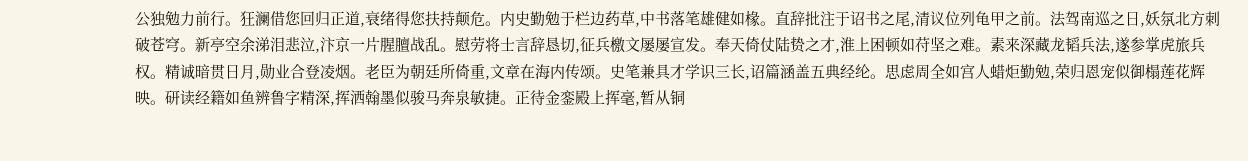公独勉力前行。狂澜借您回归正道,衰绪得您扶持颠危。内史勤勉于栏边药草,中书落笔雄健如椽。直辞批注于诏书之尾,清议位列龟甲之前。法驾南巡之日,妖氛北方刺破苍穹。新亭空余涕泪悲泣,汴京一片腥膻战乱。慰劳将士言辞恳切,征兵檄文屡屡宣发。奉天倚仗陆贽之才,淮上困顿如苻坚之难。素来深藏龙韬兵法,遂参掌虎旅兵权。精诚暗贯日月,勋业合登凌烟。老臣为朝廷所倚重,文章在海内传颂。史笔兼具才学识三长,诏篇涵盖五典经纶。思虑周全如宫人蜡炬勤勉,荣归恩宠似御榻莲花辉映。研读经籍如鱼辨鲁字精深,挥洒翰墨似骏马奔泉敏捷。正待金銮殿上挥毫,暂从铜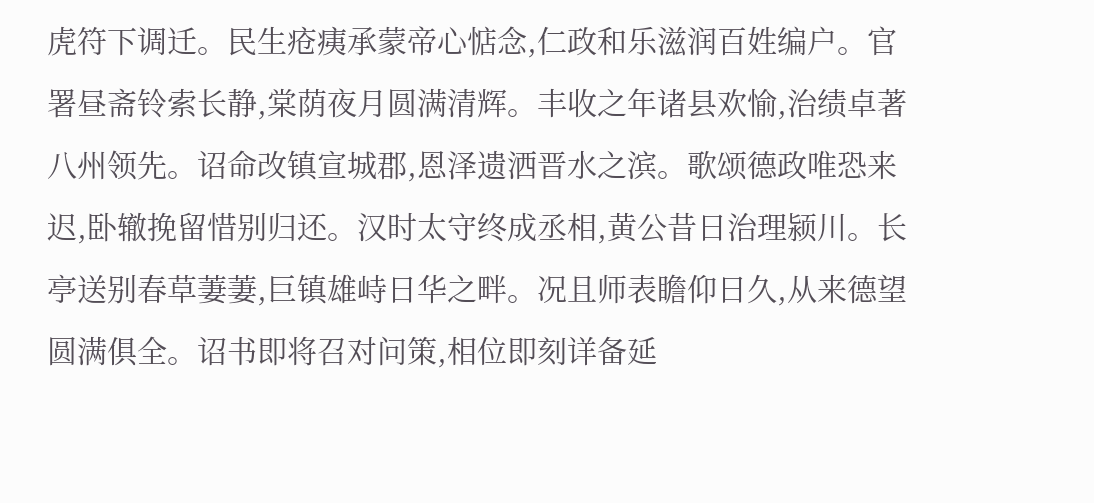虎符下调迁。民生疮痍承蒙帝心惦念,仁政和乐滋润百姓编户。官署昼斋铃索长静,棠荫夜月圆满清辉。丰收之年诸县欢愉,治绩卓著八州领先。诏命改镇宣城郡,恩泽遗洒晋水之滨。歌颂德政唯恐来迟,卧辙挽留惜别归还。汉时太守终成丞相,黄公昔日治理颍川。长亭送别春草萋萋,巨镇雄峙日华之畔。况且师表瞻仰日久,从来德望圆满俱全。诏书即将召对问策,相位即刻详备延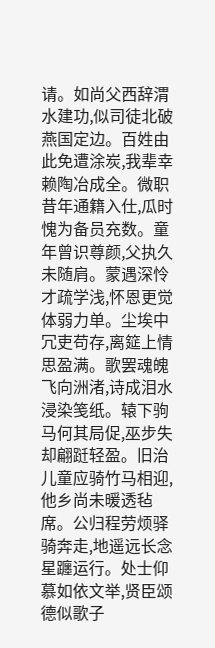请。如尚父西辞渭水建功,似司徒北破燕国定边。百姓由此免遭涂炭,我辈幸赖陶冶成全。微职昔年通籍入仕,瓜时愧为备员充数。童年曾识尊颜,父执久未随肩。蒙遇深怜才疏学浅,怀恩更觉体弱力单。尘埃中冗吏苟存,离筵上情思盈满。歌罢魂魄飞向洲渚,诗成泪水浸染笺纸。辕下驹马何其局促,巫步失却翩跹轻盈。旧治儿童应骑竹马相迎,他乡尚未暖透毡席。公归程劳烦驿骑奔走,地遥远长念星躔运行。处士仰慕如依文举,贤臣颂德似歌子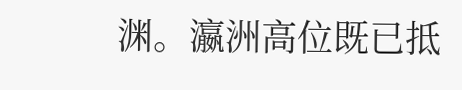渊。瀛洲高位既已抵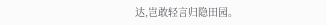达,岂敢轻言归隐田园。